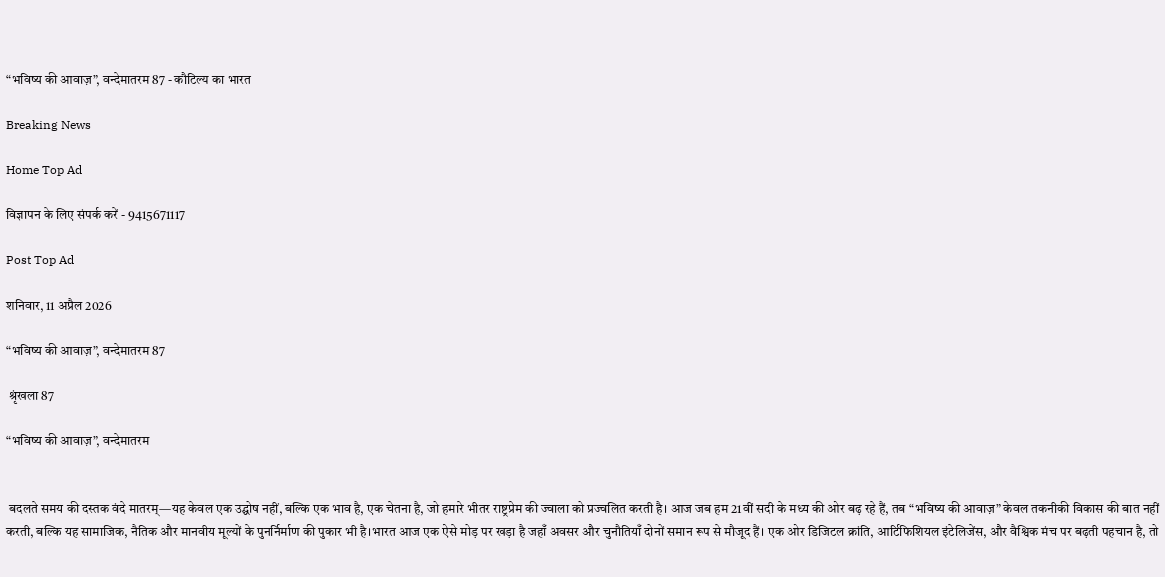“भविष्य की आवाज़”, वन्देमातरम 87 - कौटिल्य का भारत

Breaking News

Home Top Ad

विज्ञापन के लिए संपर्क करें - 9415671117

Post Top Ad

शनिवार, 11 अप्रैल 2026

“भविष्य की आवाज़”, वन्देमातरम 87

 श्रृंखला 87

“भविष्य की आवाज़”, वन्देमातरम


 बदलते समय की दस्तक वंदे मातरम्—यह केवल एक उद्घोष नहीं, बल्कि एक भाव है, एक चेतना है, जो हमारे भीतर राष्ट्रप्रेम की ज्वाला को प्रज्वलित करती है। आज जब हम 21वीं सदी के मध्य की ओर बढ़ रहे हैं, तब “भविष्य की आवाज़” केवल तकनीकी विकास की बात नहीं करती, बल्कि यह सामाजिक, नैतिक और मानवीय मूल्यों के पुनर्निर्माण की पुकार भी है।भारत आज एक ऐसे मोड़ पर खड़ा है जहाँ अवसर और चुनौतियाँ दोनों समान रूप से मौजूद हैं। एक ओर डिजिटल क्रांति, आर्टिफिशियल इंटेलिजेंस, और वैश्विक मंच पर बढ़ती पहचान है, तो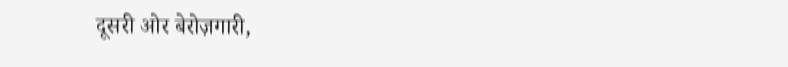दूसरी ओर बेरोज़गारी,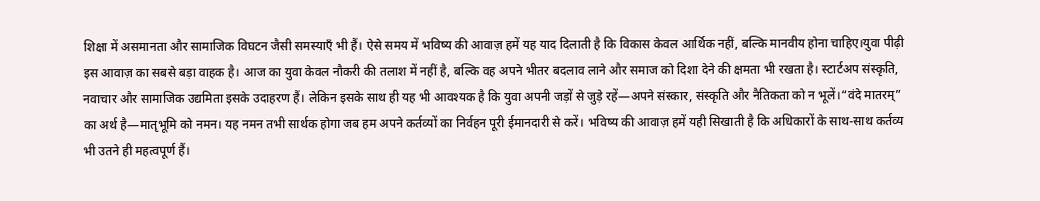शिक्षा में असमानता और सामाजिक विघटन जैसी समस्याएँ भी हैं। ऐसे समय में भविष्य की आवाज़ हमें यह याद दिलाती है कि विकास केवल आर्थिक नहीं, बल्कि मानवीय होना चाहिए।युवा पीढ़ी इस आवाज़ का सबसे बड़ा वाहक है। आज का युवा केवल नौकरी की तलाश में नहीं है, बल्कि वह अपने भीतर बदलाव लाने और समाज को दिशा देने की क्षमता भी रखता है। स्टार्टअप संस्कृति, नवाचार और सामाजिक उद्यमिता इसके उदाहरण हैं। लेकिन इसके साथ ही यह भी आवश्यक है कि युवा अपनी जड़ों से जुड़े रहें—अपने संस्कार, संस्कृति और नैतिकता को न भूलें।“वंदे मातरम्” का अर्थ है—मातृभूमि को नमन। यह नमन तभी सार्थक होगा जब हम अपने कर्तव्यों का निर्वहन पूरी ईमानदारी से करें। भविष्य की आवाज़ हमें यही सिखाती है कि अधिकारों के साथ-साथ कर्तव्य भी उतने ही महत्वपूर्ण हैं।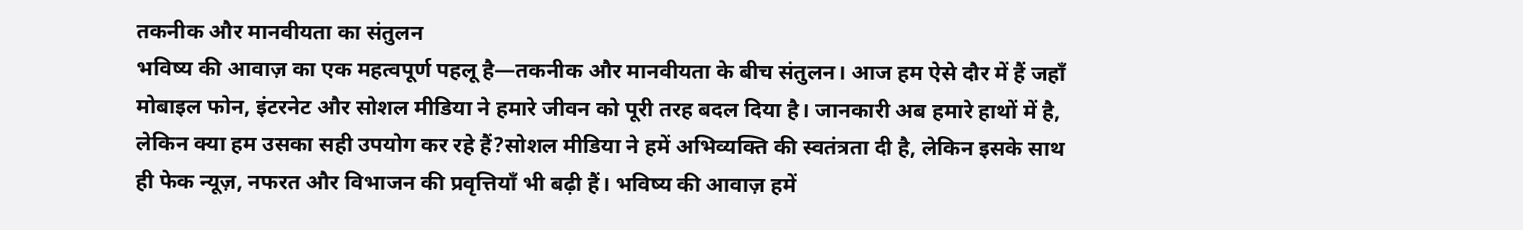तकनीक और मानवीयता का संतुलन
भविष्य की आवाज़ का एक महत्वपूर्ण पहलू है—तकनीक और मानवीयता के बीच संतुलन। आज हम ऐसे दौर में हैं जहाँ मोबाइल फोन, इंटरनेट और सोशल मीडिया ने हमारे जीवन को पूरी तरह बदल दिया है। जानकारी अब हमारे हाथों में है, लेकिन क्या हम उसका सही उपयोग कर रहे हैं?सोशल मीडिया ने हमें अभिव्यक्ति की स्वतंत्रता दी है, लेकिन इसके साथ ही फेक न्यूज़, नफरत और विभाजन की प्रवृत्तियाँ भी बढ़ी हैं। भविष्य की आवाज़ हमें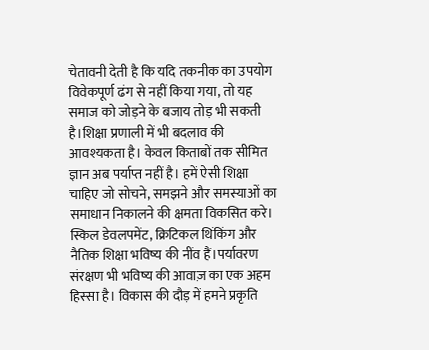चेतावनी देती है कि यदि तकनीक का उपयोग विवेकपूर्ण ढंग से नहीं किया गया, तो यह समाज को जोड़ने के बजाय तोड़ भी सकती है।शिक्षा प्रणाली में भी बदलाव की आवश्यकता है। केवल किताबों तक सीमित ज्ञान अब पर्याप्त नहीं है। हमें ऐसी शिक्षा चाहिए जो सोचने, समझने और समस्याओं का समाधान निकालने की क्षमता विकसित करे। स्किल डेवलपमेंट, क्रिटिकल थिंकिंग और नैतिक शिक्षा भविष्य की नींव हैं।पर्यावरण संरक्षण भी भविष्य की आवाज़ का एक अहम हिस्सा है। विकास की दौड़ में हमने प्रकृति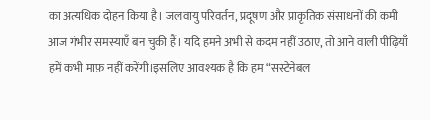का अत्यधिक दोहन किया है। जलवायु परिवर्तन, प्रदूषण और प्राकृतिक संसाधनों की कमी आज गंभीर समस्याएँ बन चुकी हैं। यदि हमने अभी से कदम नहीं उठाए, तो आने वाली पीढ़ियाँ हमें कभी माफ़ नहीं करेंगी।इसलिए आवश्यक है कि हम “सस्टेनेबल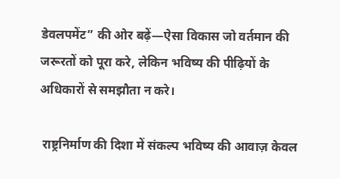डेवलपमेंट” की ओर बढ़ें—ऐसा विकास जो वर्तमान की जरूरतों को पूरा करे, लेकिन भविष्य की पीढ़ियों के अधिकारों से समझौता न करे।

 राष्ट्रनिर्माण की दिशा में संकल्प भविष्य की आवाज़ केवल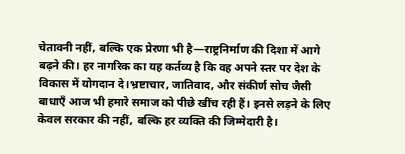चेतावनी नहीं, बल्कि एक प्रेरणा भी है—राष्ट्रनिर्माण की दिशा में आगे बढ़ने की। हर नागरिक का यह कर्तव्य है कि वह अपने स्तर पर देश के विकास में योगदान दे।भ्रष्टाचार, जातिवाद, और संकीर्ण सोच जैसी बाधाएँ आज भी हमारे समाज को पीछे खींच रही हैं। इनसे लड़ने के लिए केवल सरकार की नहीं, बल्कि हर व्यक्ति की जिम्मेदारी है।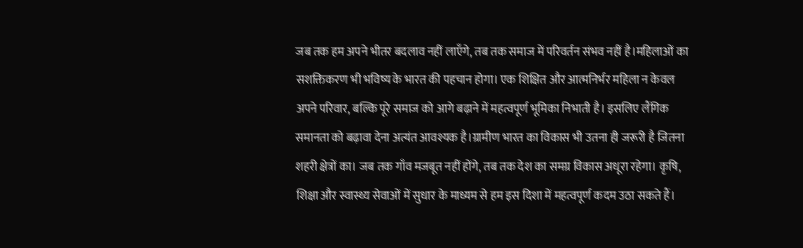जब तक हम अपने भीतर बदलाव नहीं लाएँगे, तब तक समाज में परिवर्तन संभव नहीं है।महिलाओं का सशक्तिकरण भी भविष्य के भारत की पहचान होगा। एक शिक्षित और आत्मनिर्भर महिला न केवल अपने परिवार, बल्कि पूरे समाज को आगे बढ़ाने में महत्वपूर्ण भूमिका निभाती है। इसलिए लैंगिक समानता को बढ़ावा देना अत्यंत आवश्यक है।ग्रामीण भारत का विकास भी उतना ही जरूरी है जितना शहरी क्षेत्रों का। जब तक गाँव मजबूत नहीं होंगे, तब तक देश का समग्र विकास अधूरा रहेगा। कृषि, शिक्षा और स्वास्थ्य सेवाओं में सुधार के माध्यम से हम इस दिशा में महत्वपूर्ण कदम उठा सकते हैं।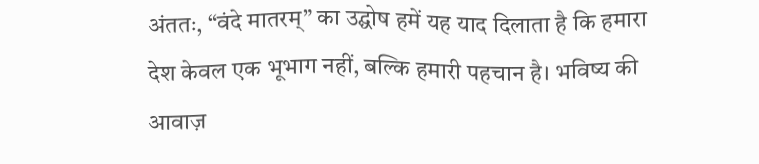अंततः, “वंदे मातरम्” का उद्घोष हमें यह याद दिलाता है कि हमारा देश केवल एक भूभाग नहीं, बल्कि हमारी पहचान है। भविष्य की आवाज़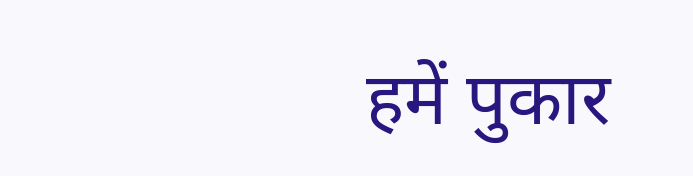हमें पुकार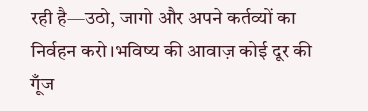रही है—उठो, जागो और अपने कर्तव्यों का निर्वहन करो।भविष्य की आवाज़ कोई दूर की गूँज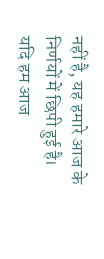नहीं है, यह हमारे आज के निर्णयों में छिपी हुई है। यदि हम आज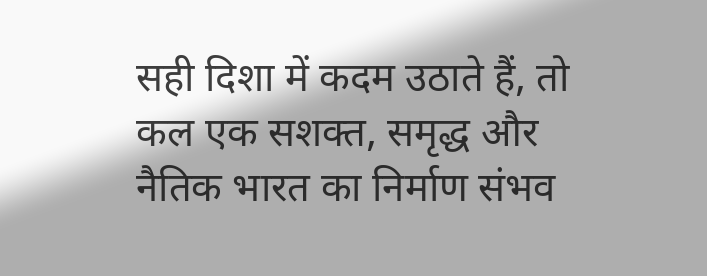सही दिशा में कदम उठाते हैं, तो कल एक सशक्त, समृद्ध और नैतिक भारत का निर्माण संभव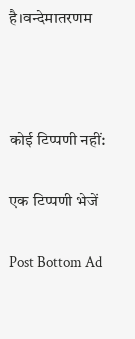है।वन्देमातरणम



कोई टिप्पणी नहीं:

एक टिप्पणी भेजें

Post Bottom Ad